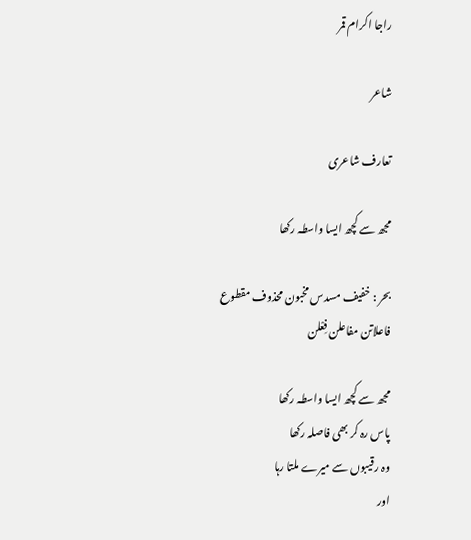راجا اکرام قمر

شاعر

تعارف شاعری

مجھ سے کچھ ایسا واسطہ رکھا

بحر : خفیف مسدس مخبون محذوف مقطوع
فاعلاتن مفاعلن فِعْلن

مجھ سے کچھ ایسا واسطہ رکھا
پاس رہ کر بھی فاصلہ رکھا
وہ رقیبوں سے میرے ملتا رہا
اور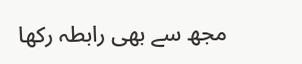مجھ سے بھی رابطہ رکھا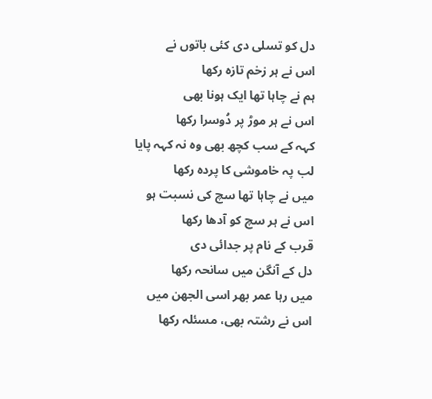دل کو تسلی دی کئی باتوں نے
اس نے ہر زخم تازہ رکھا
ہم نے چاہا تھا ایک ہونا بھی
اس نے ہر موڑ پر دُوسرا رکھا
کہہ کے سب کچھ بھی وہ نہ کہہ پایا
لب پہ خاموشی کا پردہ رکھا
میں نے چاہا تھا سچ کی نسبت ہو
اس نے ہر سچ کو آدھا رکھا
قرب کے نام پر جدائی دی
دل کے آنگن میں سانحہ رکھا
میں رہا عمر بھر اسی الجھن میں
اس نے رشتہ بھی، مسئلہ رکھا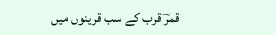قمرؔ قرب کے سب قرینوں میں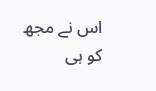اس نے مجھ کو ہی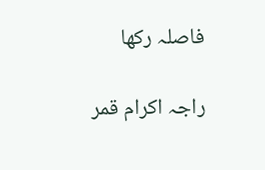فاصلہ رکھا

راجہ اکرام قمر